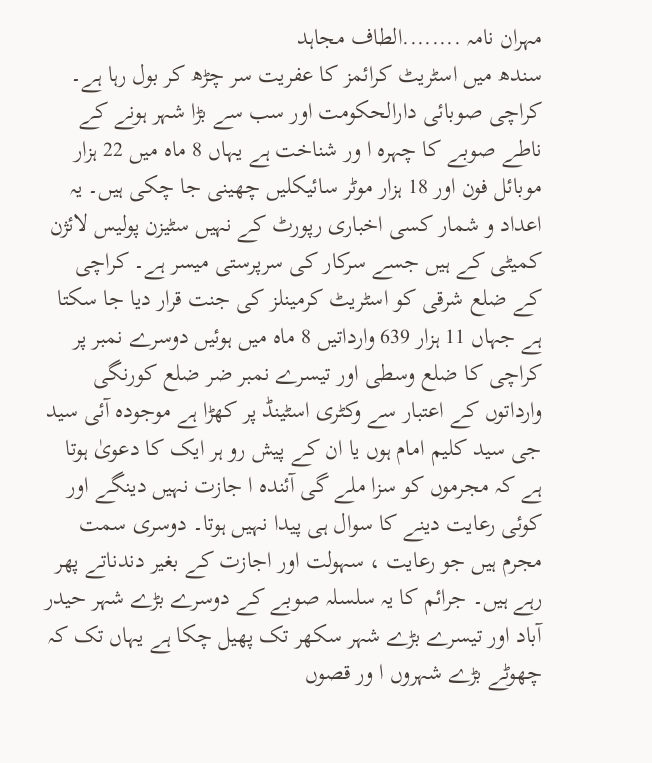مہران نامہ ........الطاف مجاہد
سندھ میں اسٹریٹ کرائمز کا عفریت سر چڑھ کر بول رہا ہے۔ کراچی صوبائی دارالحکومت اور سب سے بڑا شہر ہونے کے ناطے صوبے کا چہرہ ا ور شناخت ہے یہاں 8 ماہ میں 22 ہزار موبائل فون اور 18 ہزار موٹر سائیکلیں چھینی جا چکی ہیں۔ یہ اعداد و شمار کسی اخباری رپورٹ کے نہیں سٹیزن پولیس لائژن کمیٹی کے ہیں جسے سرکار کی سرپرستی میسر ہے۔ کراچی کے ضلع شرقی کو اسٹریٹ کرمینلز کی جنت قرار دیا جا سکتا ہے جہاں 11 ہزار 639 وارداتیں 8 ماہ میں ہوئیں دوسرے نمبر پر کراچی کا ضلع وسطی اور تیسرے نمبر ضر ضلع کورنگی وارداتوں کے اعتبار سے وکٹری اسٹینڈ پر کھڑا ہے موجودہ آئی سید جی سید کلیم امام ہوں یا ان کے پیش رو ہر ایک کا دعویٰ ہوتا ہے کہ مجرموں کو سزا ملے گی آئندہ ا جازت نہیں دینگے اور کوئی رعایت دینے کا سوال ہی پیدا نہیں ہوتا۔ دوسری سمت مجرم ہیں جو رعایت ، سہولت اور اجازت کے بغیر دندناتے پھر رہے ہیں۔ جرائم کا یہ سلسلہ صوبے کے دوسرے بڑے شہر حیدر آباد اور تیسرے بڑے شہر سکھر تک پھیل چکا ہے یہاں تک کہ چھوٹے بڑے شہروں ا ور قصوں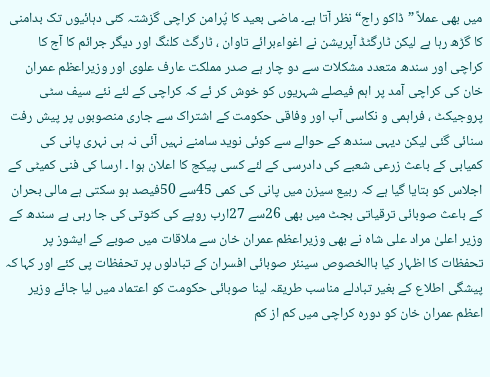میں بھی عملاً ”ڈاکو راج“ نظر آتا ہے۔ ماضی بعید کا پُرامن کراچی گزشتہ کئی دہائیوں تک بدامنی کا گڑھ رہا ہے لیکن ٹارگٹڈ آپریشن نے اغواءبرائے تاوان ، ٹارگٹ کلنگ اور دیگر جرائم کا آج کا کراچی اور سندھ متعدد مشکلات سے دو چار ہے صدر مملکت عارف علوی اور وزیراعظم عمران خان کی کراچی آمد پر اہم فیصلے شہریوں کو خوش کر ئے کہ کراچی کے لئے نئے سیف سٹی پروجیکٹ ، فراہمی و نکاسی آب اور وفاقی حکومت کے اشتراک سے جاری منصوبوں پر پیش رفت سنائی گئی لیکن دیہی سندھ کے حوالے سے کوئی نوید سامنے نہیں آئی نہ ہی نہری پانی کی کمیابی کے باعث زرعی شعبے کی دادرسی کے لئے کسی پیکج کا اعلان ہوا ۔ ارسا کی فنی کمیٹی کے اجلاس کو بتایا گیا ہے کہ ربیع سیزن میں پانی کی کمی 45سے 50فیصد ہو سکتی ہے مالی بحران کے باعث صوبائی ترقیاتی بجٹ میں بھی 26سے 27ارب روپے کی کٹوتی کی جا رہی ہے سندھ کے وزیر اعلیٰ مراد علی شاہ نے بھی وزیراعظم عمران خان سے ملاقات میں صوبے کے ایشوز پر تحفظات کا اظہار کیا باالخصوص سینئر صوبائی افسران کے تبادلوں پر تحفظات پی کئے اور کہا کہ پیشگی اطلاع کے بغیر تبادلے مناسب طریقہ لینا صوبائی حکومت کو اعتماد میں لیا جائے وزیر اعظم عمران خان کو دورہ کراچی میں کم از کم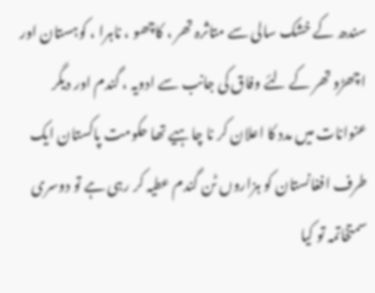سندھ کے خشک سالی سے متاثرہ تھر ، کاچھو ، ناہرا ، کوہستان اور اچھڑو تھر کے لئے وفاق کی جانب سے ادویہ ، گندم اور دیگر عنوانات میں مدد کا اعلان کر نا چاہیے تھا حکومت پاکستان ایک طرف افغانستان کو ہزاروں ٹن گندم عطیہ کر رہی ہے تو دوسری سمتخاتمہ تو کیا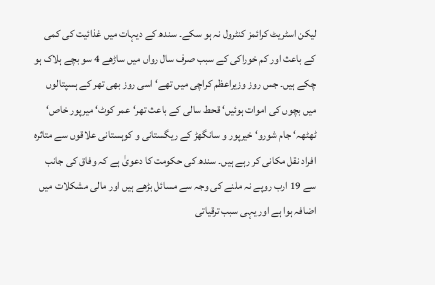لیکن اسٹریٹ کرائمز کنٹرول نہ ہو سکے۔ سندھ کے دیہات میں غذائیت کی کمی کے باعث اور کم خوراکی کے سبب صرف سال رواں میں ساڑھے 4 سو بچے ہلاک ہو چکے ہیں۔ جس روز وزیراعظم کراچی میں تھے‘ اسی روز بھی تھر کے ہسپتالوں میں بچوں کی اموات ہوئیں‘ قحط سالی کے باعث تھر‘ عمر کوٹ‘ میرپور خاص‘ ٹھٹھہ‘ جام شورو‘ خیرپور و سانگھڑ کے ریگستانی و کوہستانی علاقوں سے متاثرہ افراد نقل مکانی کر رہے ہیں۔ سندھ کی حکومت کا دعویٰ ہے کہ وفاق کی جانب سے 19 ارب روپے نہ ملنے کی وجہ سے مسائل بڑھے ہیں اور مالی مشکلات میں اضافہ ہوا ہے اور یہی سبب ترقیاتی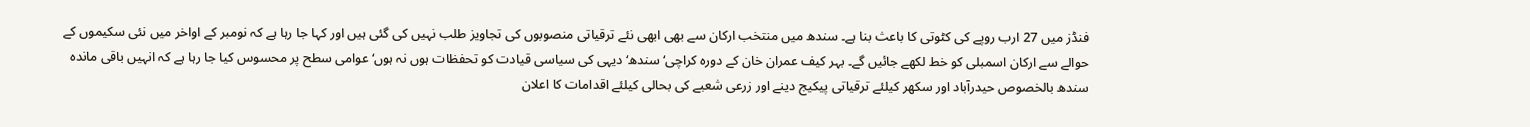فنڈز میں 27 ارب روپے کی کٹوتی کا باعث بنا ہے۔ سندھ میں منتخب ارکان سے بھی ابھی نئے ترقیاتی منصوبوں کی تجاویز طلب نہیں کی گئی ہیں اور کہا جا رہا ہے کہ نومبر کے اواخر میں نئی سکیموں کے حوالے سے ارکان اسمبلی کو خط لکھے جائیں گے۔ بہر کیف عمران خان کے دورہ کراچی‘ سندھ‘ دیہی کی سیاسی قیادت کو تحفظات ہوں نہ ہوں‘ عوامی سطح پر محسوس کیا جا رہا ہے کہ انہیں باقی ماندہ سندھ بالخصوص حیدرآباد اور سکھر کیلئے ترقیاتی پیکیج دینے اور زرعی شعبے کی بحالی کیلئے اقدامات کا اعلان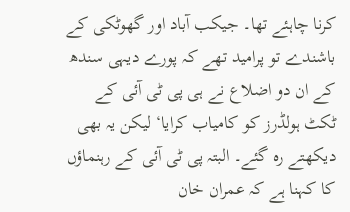کرنا چاہئے تھا۔ جیکب آباد اور گھوٹکی کے باشندے تو پرامید تھے کہ پورے دیہی سندھ کے ان دو اضلاع نے ہی پی ٹی آئی کے ٹکٹ ہولڈرز کو کامیاب کرایا‘ لیکن یہ بھی دیکھتے رہ گئے۔ البتہ پی ٹی آئی کے رہنماؤں کا کہنا ہے کہ عمران خان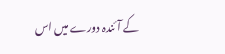کے آئندہ دورے میں اس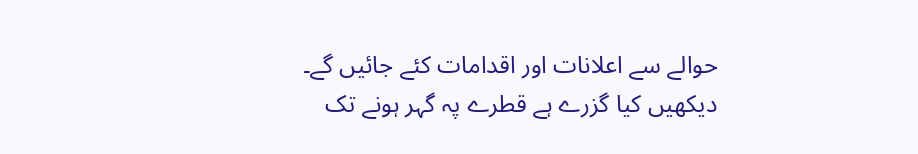حوالے سے اعلانات اور اقدامات کئے جائیں گے۔
دیکھیں کیا گزرے ہے قطرے پہ گہر ہونے تک